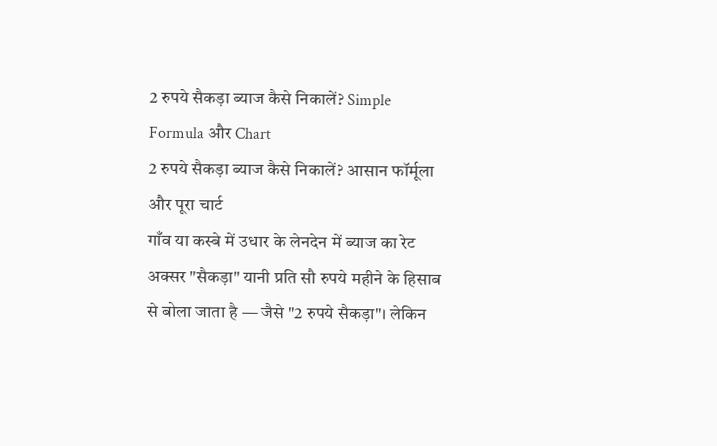2 रुपये सैकड़ा ब्याज कैसे निकालें? Simple Formula और Chart
2 रुपये सैकड़ा ब्याज कैसे निकालें? आसान फॉर्मूला और पूरा चार्ट
गाँव या कस्बे में उधार के लेनदेन में ब्याज का रेट अक्सर "सैकड़ा" यानी प्रति सौ रुपये महीने के हिसाब से बोला जाता है — जैसे "2 रुपये सैकड़ा"। लेकिन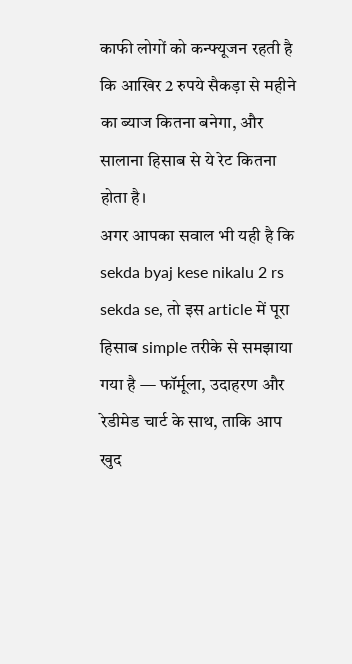काफी लोगों को कन्फ्यूजन रहती है कि आखिर 2 रुपये सैकड़ा से महीने का ब्याज कितना बनेगा, और सालाना हिसाब से ये रेट कितना होता है।
अगर आपका सवाल भी यही है कि sekda byaj kese nikalu 2 rs sekda se, तो इस article में पूरा हिसाब simple तरीके से समझाया गया है — फॉर्मूला, उदाहरण और रेडीमेड चार्ट के साथ, ताकि आप खुद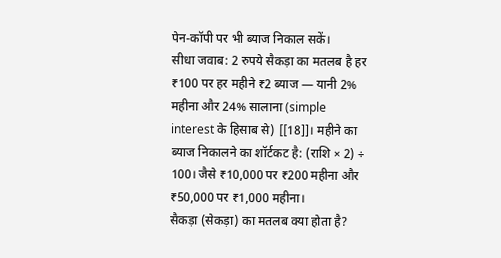पेन-कॉपी पर भी ब्याज निकाल सकें।
सीधा जवाब: 2 रुपये सैकड़ा का मतलब है हर ₹100 पर हर महीने ₹2 ब्याज — यानी 2% महीना और 24% सालाना (simple interest के हिसाब से) [[18]]। महीने का ब्याज निकालने का शॉर्टकट है: (राशि × 2) ÷ 100। जैसे ₹10,000 पर ₹200 महीना और ₹50,000 पर ₹1,000 महीना।
सैकड़ा (सेकड़ा) का मतलब क्या होता है?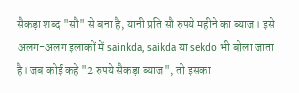सैकड़ा शब्द "सौ" से बना है, यानी प्रति सौ रुपये महीने का ब्याज। इसे अलग-अलग इलाकों में sainkda, saikda या sekdo भी बोला जाता है। जब कोई कहे "2 रुपये सैकड़ा ब्याज", तो इसका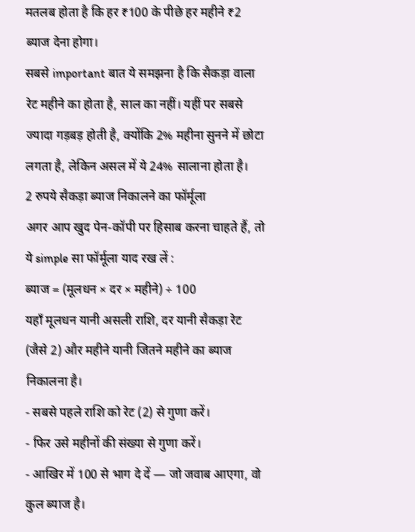मतलब होता है कि हर ₹100 के पीछे हर महीने ₹2 ब्याज देना होगा।
सबसे important बात ये समझना है कि सैकड़ा वाला रेट महीने का होता है, साल का नहीं। यहीं पर सबसे ज्यादा गड़बड़ होती है, क्योंकि 2% महीना सुनने में छोटा लगता है, लेकिन असल में ये 24% सालाना होता है।
2 रुपये सैकड़ा ब्याज निकालने का फॉर्मूला
अगर आप खुद पेन-कॉपी पर हिसाब करना चाहते हैं, तो ये simple सा फॉर्मूला याद रख लें :
ब्याज = (मूलधन × दर × महीने) ÷ 100
यहाँ मूलधन यानी असली राशि, दर यानी सैकड़ा रेट (जैसे 2) और महीने यानी जितने महीने का ब्याज निकालना है।
- सबसे पहले राशि को रेट (2) से गुणा करें।
- फिर उसे महीनों की संख्या से गुणा करें।
- आखिर में 100 से भाग दे दें — जो जवाब आएगा, वो कुल ब्याज है।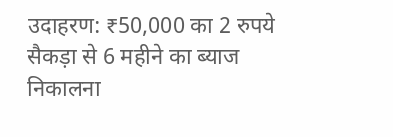उदाहरण: ₹50,000 का 2 रुपये सैकड़ा से 6 महीने का ब्याज निकालना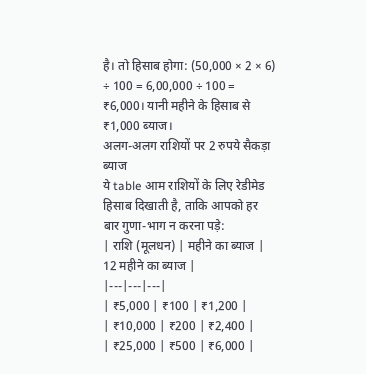है। तो हिसाब होगा: (50,000 × 2 × 6) ÷ 100 = 6,00,000 ÷ 100 = ₹6,000। यानी महीने के हिसाब से ₹1,000 ब्याज।
अलग-अलग राशियों पर 2 रुपये सैकड़ा ब्याज
ये table आम राशियों के लिए रेडीमेड हिसाब दिखाती है, ताकि आपको हर बार गुणा-भाग न करना पड़े:
| राशि (मूलधन) | महीने का ब्याज | 12 महीने का ब्याज |
|---|---|---|
| ₹5,000 | ₹100 | ₹1,200 |
| ₹10,000 | ₹200 | ₹2,400 |
| ₹25,000 | ₹500 | ₹6,000 |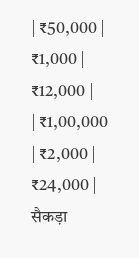| ₹50,000 | ₹1,000 | ₹12,000 |
| ₹1,00,000 | ₹2,000 | ₹24,000 |
सैकड़ा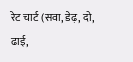रेट चार्ट (सवा, डेढ़, दो, ढाई,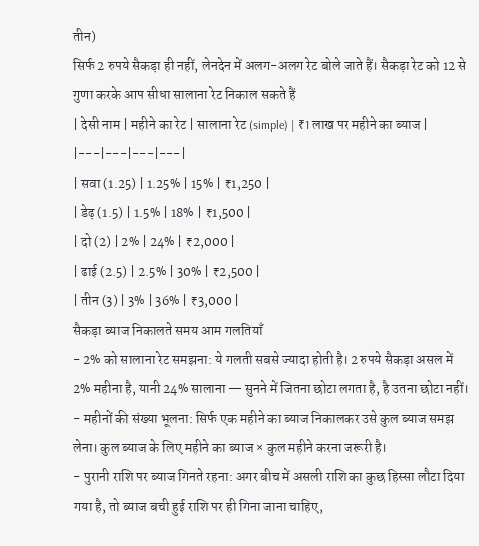तीन)
सिर्फ 2 रुपये सैकड़ा ही नहीं, लेनदेन में अलग-अलग रेट बोले जाते हैं। सैकड़ा रेट को 12 से गुणा करके आप सीधा सालाना रेट निकाल सकते हैं
| देसी नाम | महीने का रेट | सालाना रेट (simple) | ₹1 लाख पर महीने का ब्याज |
|---|---|---|---|
| सवा (1.25) | 1.25% | 15% | ₹1,250 |
| डेढ़ (1.5) | 1.5% | 18% | ₹1,500 |
| दो (2) | 2% | 24% | ₹2,000 |
| ढाई (2.5) | 2.5% | 30% | ₹2,500 |
| तीन (3) | 3% | 36% | ₹3,000 |
सैकड़ा ब्याज निकालते समय आम गलतियाँ
- 2% को सालाना रेट समझना: ये गलती सबसे ज्यादा होती है। 2 रुपये सैकड़ा असल में 2% महीना है, यानी 24% सालाना — सुनने में जितना छोटा लगता है, है उतना छोटा नहीं।
- महीनों की संख्या भूलना: सिर्फ एक महीने का ब्याज निकालकर उसे कुल ब्याज समझ लेना। कुल ब्याज के लिए महीने का ब्याज × कुल महीने करना जरूरी है।
- पुरानी राशि पर ब्याज गिनते रहना: अगर बीच में असली राशि का कुछ हिस्सा लौटा दिया गया है, तो ब्याज बची हुई राशि पर ही गिना जाना चाहिए,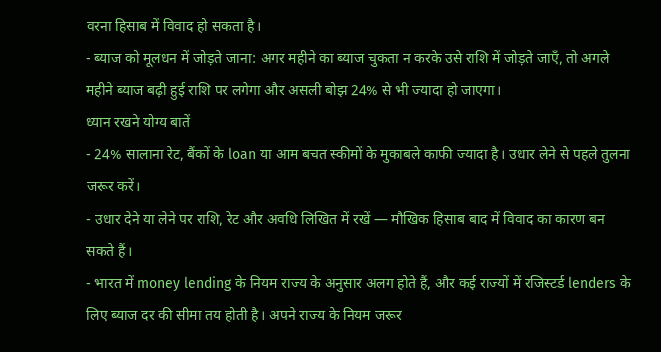वरना हिसाब में विवाद हो सकता है।
- ब्याज को मूलधन में जोड़ते जाना: अगर महीने का ब्याज चुकता न करके उसे राशि में जोड़ते जाएँ, तो अगले महीने ब्याज बढ़ी हुई राशि पर लगेगा और असली बोझ 24% से भी ज्यादा हो जाएगा।
ध्यान रखने योग्य बातें
- 24% सालाना रेट, बैंकों के loan या आम बचत स्कीमों के मुकाबले काफी ज्यादा है। उधार लेने से पहले तुलना जरूर करें।
- उधार देने या लेने पर राशि, रेट और अवधि लिखित में रखें — मौखिक हिसाब बाद में विवाद का कारण बन सकते हैं।
- भारत में money lending के नियम राज्य के अनुसार अलग होते हैं, और कई राज्यों में रजिस्टर्ड lenders के लिए ब्याज दर की सीमा तय होती है। अपने राज्य के नियम जरूर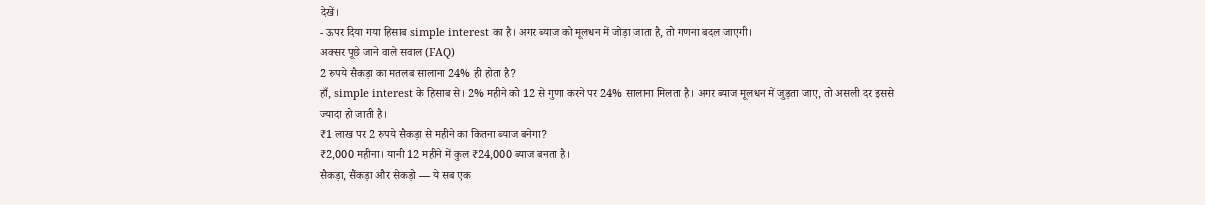देखें।
- ऊपर दिया गया हिसाब simple interest का है। अगर ब्याज को मूलधन में जोड़ा जाता है, तो गणना बदल जाएगी।
अक्सर पूछे जाने वाले सवाल (FAQ)
2 रुपये सैकड़ा का मतलब सालाना 24% ही होता है?
हाँ, simple interest के हिसाब से। 2% महीने को 12 से गुणा करने पर 24% सालाना मिलता है। अगर ब्याज मूलधन में जुड़ता जाए, तो असली दर इससे ज्यादा हो जाती है।
₹1 लाख पर 2 रुपये सैकड़ा से महीने का कितना ब्याज बनेगा?
₹2,000 महीना। यानी 12 महीने में कुल ₹24,000 ब्याज बनता है।
सैकड़ा, सैंकड़ा और सेकड़ो — ये सब एक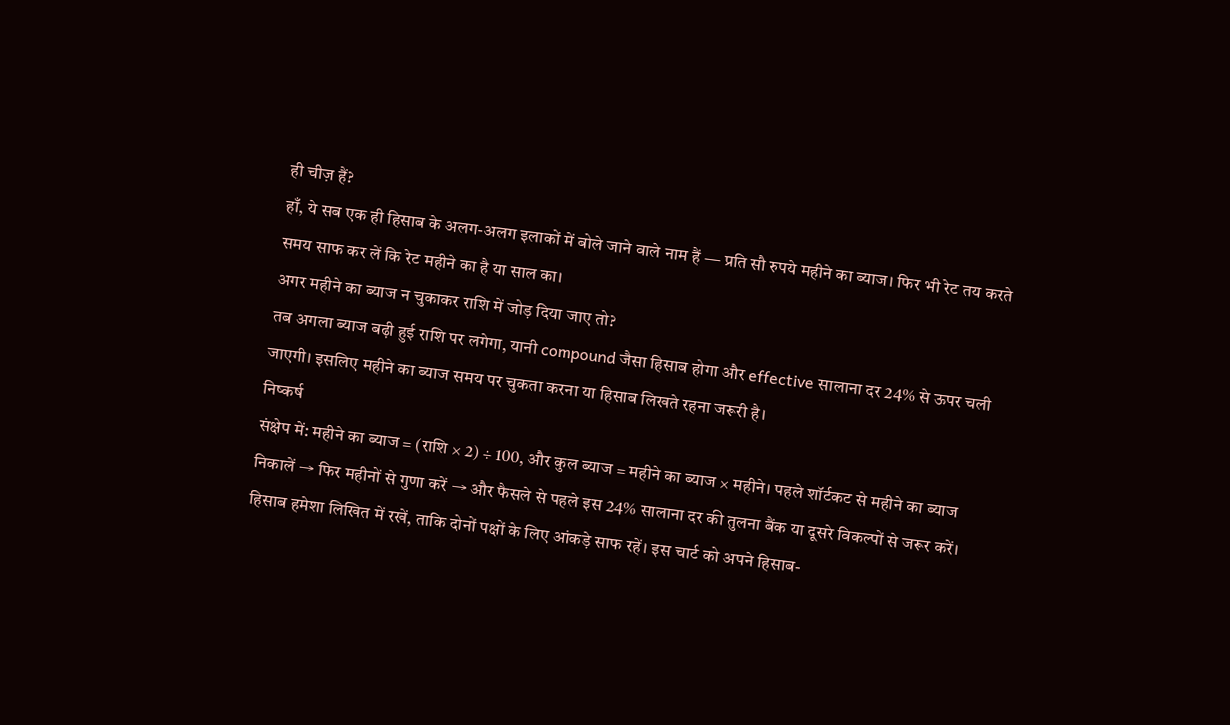ही चीज़ हैं?
हाँ, ये सब एक ही हिसाब के अलग-अलग इलाकों में बोले जाने वाले नाम हैं — प्रति सौ रुपये महीने का ब्याज। फिर भी रेट तय करते समय साफ कर लें कि रेट महीने का है या साल का।
अगर महीने का ब्याज न चुकाकर राशि में जोड़ दिया जाए तो?
तब अगला ब्याज बढ़ी हुई राशि पर लगेगा, यानी compound जैसा हिसाब होगा और effective सालाना दर 24% से ऊपर चली जाएगी। इसलिए महीने का ब्याज समय पर चुकता करना या हिसाब लिखते रहना जरूरी है।
निष्कर्ष
संक्षेप में: महीने का ब्याज = (राशि × 2) ÷ 100, और कुल ब्याज = महीने का ब्याज × महीने। पहले शॉर्टकट से महीने का ब्याज निकालें → फिर महीनों से गुणा करें → और फैसले से पहले इस 24% सालाना दर की तुलना बैंक या दूसरे विकल्पों से जरूर करें। हिसाब हमेशा लिखित में रखें, ताकि दोनों पक्षों के लिए आंकड़े साफ रहें। इस चार्ट को अपने हिसाब-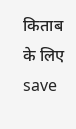किताब के लिए save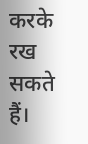करके रख सकते हैं।